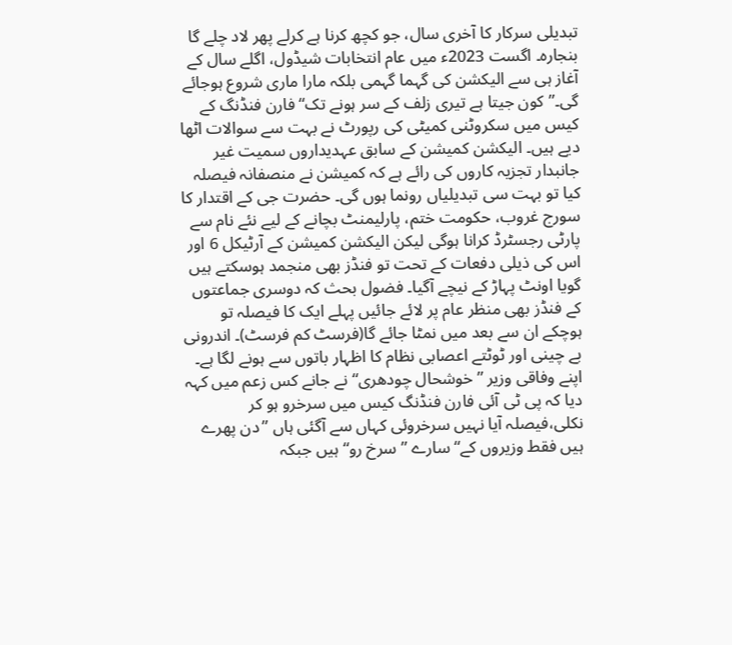تبدیلی سرکار کا آخری سال، جو کچھ کرنا ہے کرلے پھر لاد چلے گا بنجارہ۔ اگست 2023ء میں عام انتخابات شیڈول، اگلے سال کے آغاز ہی سے الیکشن کی گہما گہمی بلکہ مارا ماری شروع ہوجائے گی۔”کون جیتا ہے تیری زلف کے سر ہونے تک“ فارن فنڈنگ کے کیس میں سکروٹنی کمیٹی کی رپورٹ نے بہت سے سوالات اٹھا دیے ہیں۔ الیکشن کمیشن کے سابق عہدیداروں سمیت غیر جانبدار تجزیہ کاروں کی رائے ہے کہ کمیشن نے منصفانہ فیصلہ کیا تو بہت سی تبدیلیاں رونما ہوں گی۔ حضرت جی کے اقتدار کا سورج غروب، حکومت ختم، پارلیمنٹ بچانے کے لیے نئے نام سے پارٹی رجسٹرڈ کرانا ہوگی لیکن الیکشن کمیشن کے آرٹیکل 6 اور اس کی ذیلی دفعات کے تحت تو فنڈز بھی منجمد ہوسکتے ہیں گویا اونٹ پہاڑ کے نیچے آگیا۔ فضول بحث کہ دوسری جماعتوں کے فنڈز بھی منظر عام پر لائے جائیں پہلے ایک کا فیصلہ تو ہوچکے ان سے بعد میں نمٹا جائے گا(فرسٹ کم فرسٹ)۔ اندرونی بے چینی اور ٹوٹتے اعصابی نظام کا اظہار باتوں سے ہونے لگا ہے۔ اپنے وفاقی وزیر ”خوشحال چودھری“ نے جانے کس زعم میں کہہ دیا کہ پی ٹی آئی فارن فنڈنگ کیس میں سرخرو ہو کر نکلی،فیصلہ آیا نہیں سرخروئی کہاں سے آگئی ہاں ”دن پھرے ہیں فقط وزیروں کے“ سارے ”سرخ رو“ ہیں جبکہ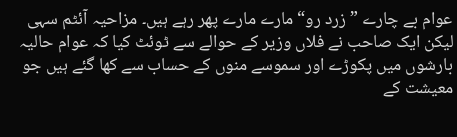عوام بے چارے ”زرد رو“ مارے مارے پھر رہے ہیں۔ مزاحیہ آئٹم سہی لیکن ایک صاحب نے فلاں وزیر کے حوالے سے ٹوئٹ کیا کہ عوام حالیہ بارشوں میں پکوڑے اور سموسے منوں کے حساب سے کھا گئے ہیں جو معیشت کے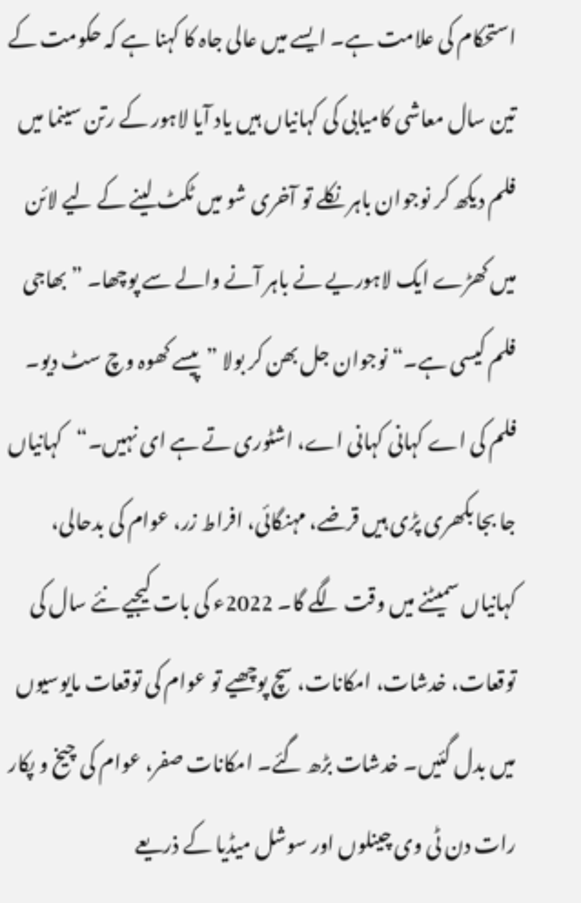استحکام کی علامت ہے۔ ایسے میں عالی جاہ کا کہنا ہے کہ حکومت کے تین سال معاشی کامیابی کی کہانیاں ہیں یاد آیا لاہور کے رتن سینما میں فلم دیکھ کر نوجوان باہر نکلے تو آخری شو میں ٹکٹ لینے کے لیے لائن میں کھڑے ایک لاہوریے نے باہر آنے والے سے پوچھا۔ ”بھاجی فلم کیسی ہے۔“ نوجوان جل بھن کر بولا ”پیسے کھوہ وچ سٹ دیو۔ فلم کی اے کہانی کہانی اے، اشٹوری تے ہے ای نہیں۔“کہانیاں جا بجا بکھری پڑی ہیں قرضے، مہنگائی، افراط زر، عوام کی بدحالی، کہانیاں سمیٹنے میں وقت لگے گا۔ 2022ء کی بات کیجیے نئے سال کی توقعات، خدشات، امکانات، سچ پوچھیے تو عوام کی توقعات مایوسیوں میں بدل گئیں۔ خدشات بڑھ گئے۔ امکانات صفر، عوام کی چیخ و پکار رات دن ٹی وی چینلوں اور سوشل میڈیا کے ذریعے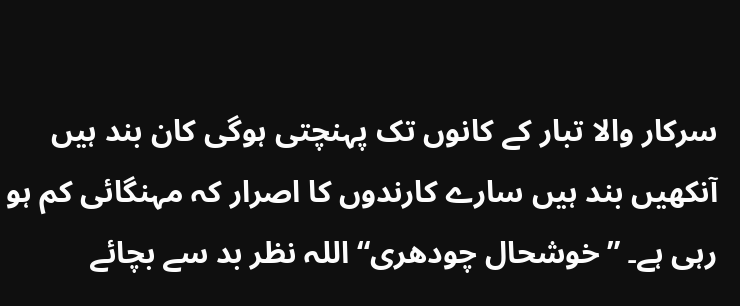سرکار والا تبار کے کانوں تک پہنچتی ہوگی کان بند ہیں آنکھیں بند ہیں سارے کارندوں کا اصرار کہ مہنگائی کم ہو رہی ہے۔ ”خوشحال چودھری“ اللہ نظر بد سے بچائے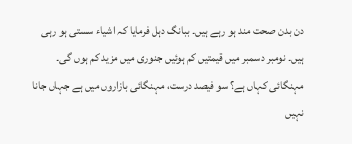دن بدن صحت مند ہو رہے ہیں۔ ببانگ دہل فرمایا کہ اشیاء سستی ہو رہی ہیں۔ نومبر دسمبر میں قیمتیں کم ہوئیں جنوری میں مزید کم ہوں گی۔ مہنگائی کہاں ہے؟ سو فیصد درست، مہنگائی بازاروں میں ہے جہاں جانا نہیں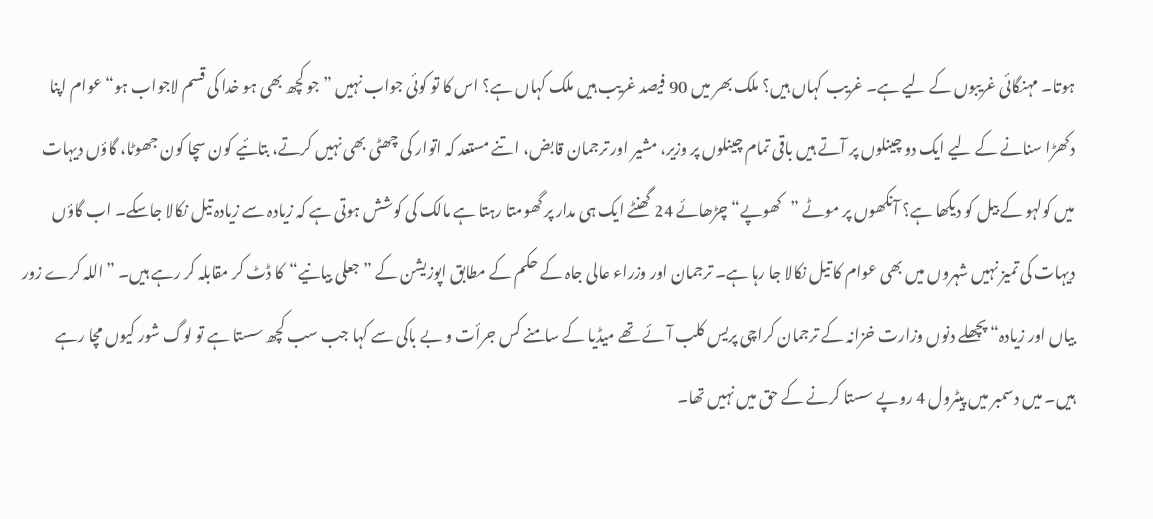ہوتا۔ مہنگائی غریبوں کے لیے ہے۔ غریب کہاں ہیں؟ ملک بھر میں 90 فیصد غریب ہیں ملک کہاں ہے؟ اس کا تو کوئی جواب نہیں ”جو کچھ بھی ہو خدا کی قسم لاجواب ہو“ عوام اپنا دکھڑا سنانے کے لیے ایک دو چینلوں پر آتے ہیں باقی تمام چینلوں پر وزیر، مشیر اور ترجمان قابض، اتنے مستعد کہ اتوار کی چھٹی بھی نہیں کرتے، بتائیے کون سچا کون جھوٹا، گاؤں دیہات میں کولہو کے بیل کو دیکھا ہے؟ آنکھوں پر موٹے ”کھوپے“ چڑھائے 24 گھنٹے ایک ہی مدار پر گھومتا رہتا ہے مالک کی کوشش ہوتی ہے کہ زیادہ سے زیادہ تیل نکالا جاسکے۔ اب گاؤں دیہات کی تمیز نہیں شہروں میں بھی عوام کا تیل نکالا جا رہا ہے۔ ترجمان اور وزراء عالی جاہ کے حکم کے مطابق اپوزیشن کے ”جعلی بیانیے“کا ڈٹ کر مقابلہ کر رہے ہیں۔ ”اللہ کرے زور بیاں اور زیادہ“ پچھلے دنوں وزارت خزانہ کے ترجمان کراچی پریس کلب آئے تھے میڈیا کے سامنے کس جرأت و بے باکی سے کہا جب سب کچھ سستا ہے تو لوگ شور کیوں مچا رہے ہیں۔ میں دسمبر میں پیٹرول 4 روپے سستا کرنے کے حق میں نہیں تھا۔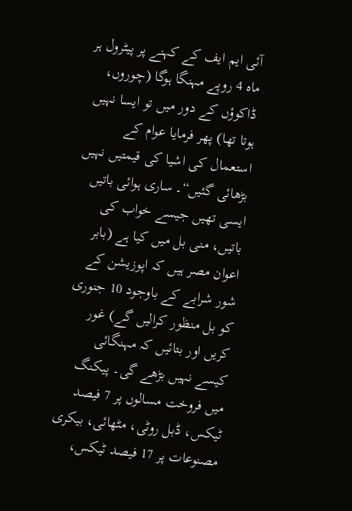آئی ایم ایف کے کہنے پر پیٹرول ہر ماہ 4 روپے مہنگا ہوگا (چوروں، ڈاکوؤں کے دور میں تو ایسا نہیں ہوتا تھا) پھر فرمایا عوام کے استعمال کی اشیا کی قیمتیں نہیں بڑھائی گئیں“۔ ساری ہوائی باتیں ایسی تھیں جیسے خواب کی باتیں، منی بل میں کیا ہے (بابر اعوان مصر ہیں کہ اپوزیشن کے شور شرابے کے باوجود 10 جنوری کو بل منظور کرالیں گے) غور کریں اور بتائیں کہ مہنگائی کیسے نہیں بڑھے گی۔ پیکنگ میں فروخت مسالوں پر 7 فیصد ٹیکس، ڈبل روٹی، مٹھائی، بیکری مصنوعات پر 17 فیصد ٹیکس،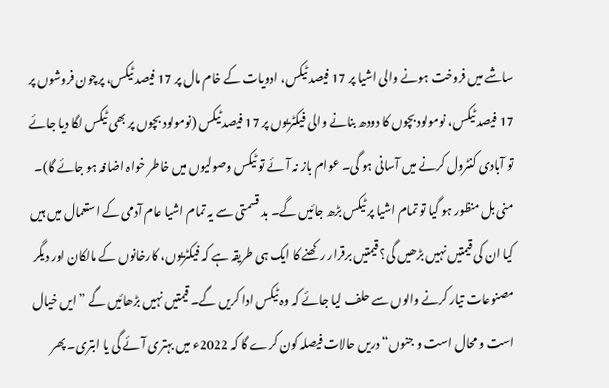ساشے میں فروخت ہونے والی اشیا پر 17 فیصد ٹیکس، ادویات کے خام مال پر 17 فیصد ٹیکس، پرچون فروشوں پر 17 فیصد ٹیکس، نومولود بچوں کا دودھ بنانے والی فیکٹریوں پر 17 فیصد ٹیکس (نومولود بچوں پر بھی ٹیکس لگا دیا جائے تو آبادی کنٹرول کرنے میں آسانی ہو گی۔ عوام باز نہ آئے تو ٹیکس وصولیوں میں خاطر خواہ اضافہ ہو جائے گا)۔ منی بل منظور ہو گیا تو تمام اشیا پر ٹیکس بڑھ جائیں گے۔ بد قسمتی سے یہ تمام اشیا عام آدمی کے استعمال میں ہیں کیا ان کی قیمتیں نہیں بڑھیں گی؟ قیمتیں برقرار رکھنے کا ایک ہی طریقہ ہے کہ فیکٹریوں، کارخانوں کے مالکان اور دیگر مصنوعات تیار کرنے والوں سے حلف لیا جائے کہ وہ ٹیکس ادا کریں گے۔ قیمتیں نہیں بڑھائیں گے ”ایں خیال است و محال است و جنوں“ دریں حالات فیصلہ کون کرے گا کہ 2022ء میں بہتری آئے گی یا ابتری۔ پھر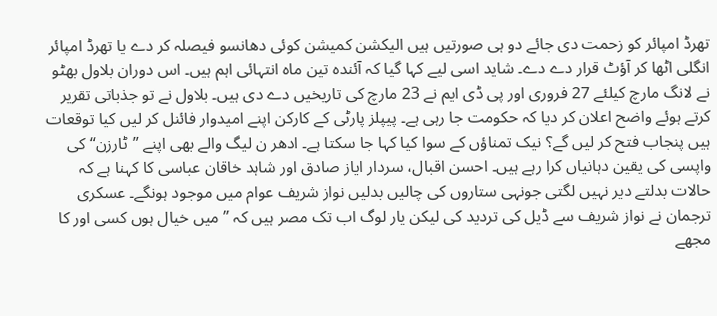تھرڈ امپائر کو زحمت دی جائے دو ہی صورتیں ہیں الیکشن کمیشن کوئی دھانسو فیصلہ کر دے یا تھرڈ امپائر انگلی اٹھا کر آؤٹ قرار دے دے۔ شاید اسی لیے کہا گیا کہ آئندہ تین ماہ انتہائی اہم ہیں۔ اس دوران بلاول بھٹو نے لانگ مارچ کیلئے 27 فروری اور پی ڈی ایم نے 23 مارچ کی تاریخیں دے دی ہیں۔ بلاول نے تو جذباتی تقریر کرتے ہوئے واضح اعلان کر دیا کہ حکومت جا رہی ہے۔ پیپلز پارٹی کے کارکن اپنے امیدوار فائنل کر لیں کیا توقعات ہیں پنجاب فتح کر لیں گے؟ نیک تمناؤں کے سوا کیا کہا جا سکتا ہے۔ ادھر ن لیگ والے بھی اپنے ”ٹارزن“ کی واپسی کی یقین دہانیاں کرا رہے ہیں۔ احسن اقبال، سردار ایاز صادق اور شاہد خاقان عباسی کا کہنا ہے کہ حالات بدلتے دیر نہیں لگتی جونہی ستاروں کی چالیں بدلیں نواز شریف عوام میں موجود ہونگے۔ عسکری ترجمان نے نواز شریف سے ڈیل کی تردید کی لیکن یار لوگ اب تک مصر ہیں کہ ”میں خیال ہوں کسی اور کا مجھے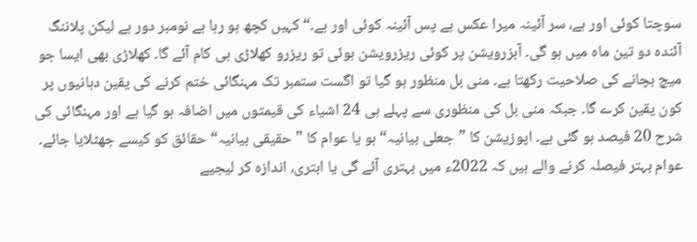سوچتا کوئی اور ہے، سر آئینہ میرا عکس ہے پس آئینہ کوئی اور ہے۔“ کہیں کچھ ہو رہا ہے نومبر دور ہے لیکن پلاننگ آئندہ دو تین ماہ میں ہو گی۔ آبزرویشن پر کوئی ریزرویشن ہوئی تو ریزرو کھلاڑی ہی کام آئے گا۔ کھلاڑی بھی ایسا جو میچ بچانے کی صلاحیت رکھتا ہے۔ منی بل منظور ہو گیا تو اگست ستمبر تک مہنگائی ختم کرنے کی یقین دہانیوں پر کون یقین کرے گا۔ جبکہ منی بل کی منظوری سے پہلے ہی 24 اشیاء کی قیمتوں میں اضافہ ہو گیا ہے اور مہنگائی کی شرح 20 فیصد ہو گئی ہے۔ اپوزیشن کا ”جعلی بیانیہ“ ہو یا عوام کا ”حقیقی بیانیہ“ حقائق کو کیسے جھٹلایا جائے۔ عوام بہتر فیصلہ کرنے والے ہیں کہ 2022ء میں بہتری آئے گی یا ابتری، اندازہ کر لیجیے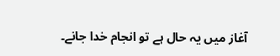آغاز میں یہ حال ہے تو انجام خدا جانے۔